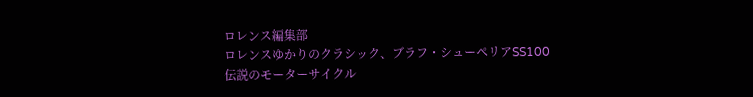ロレンス編集部
ロレンスゆかりのクラシック、ブラフ・シューペリアSS100
伝説のモーターサイクル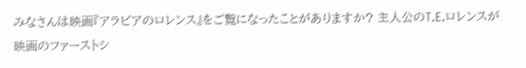みなさんは映画『アラビアのロレンス』をご覧になったことがありますか? 主人公のT.E.ロレンスが映画のファーストシ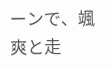ーンで、颯爽と走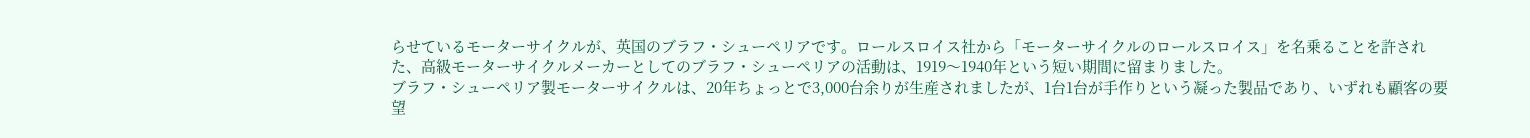らせているモーターサイクルが、英国のブラフ・シューペリアです。ロールスロイス社から「モーターサイクルのロールスロイス」を名乗ることを許された、高級モーターサイクルメーカーとしてのブラフ・シューペリアの活動は、1919〜1940年という短い期間に留まりました。
ブラフ・シューペリア製モーターサイクルは、20年ちょっとで3,000台余りが生産されましたが、1台1台が手作りという凝った製品であり、いずれも顧客の要望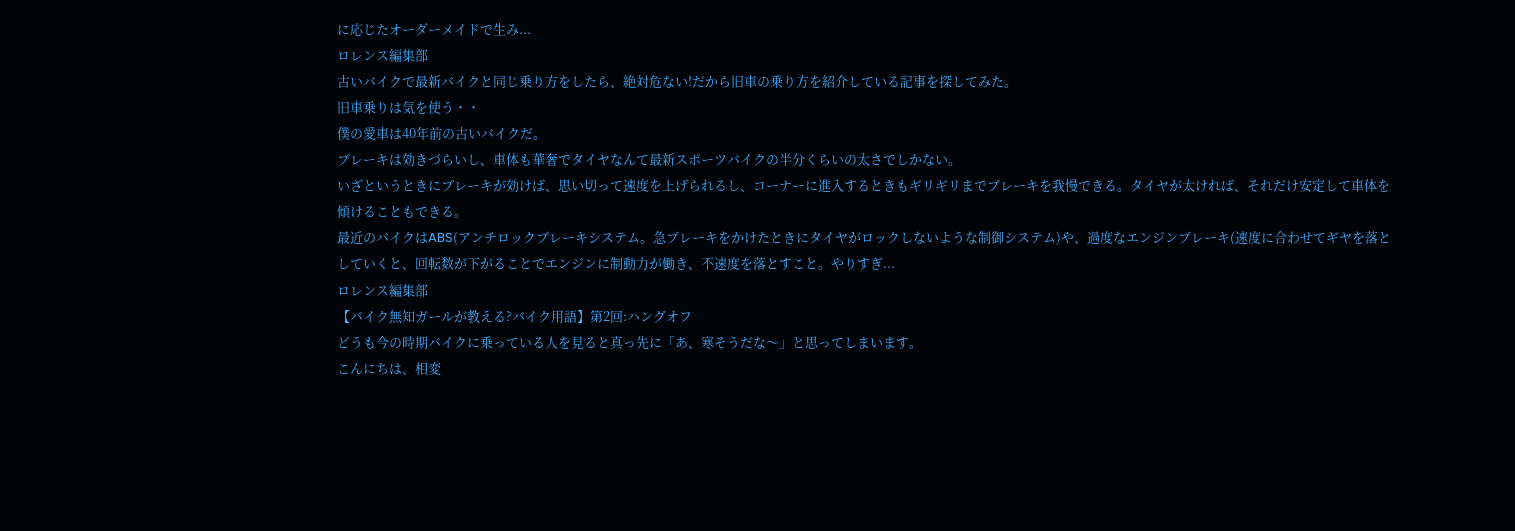に応じたオーダーメイドで生み...
ロレンス編集部
古いバイクで最新バイクと同じ乗り方をしたら、絶対危ない!だから旧車の乗り方を紹介している記事を探してみた。
旧車乗りは気を使う・・
僕の愛車は40年前の古いバイクだ。
ブレーキは効きづらいし、車体も華奢でタイヤなんて最新スポーツバイクの半分くらいの太さでしかない。
いざというときにブレーキが効けば、思い切って速度を上げられるし、コーナーに進入するときもギリギリまでブレーキを我慢できる。タイヤが太ければ、それだけ安定して車体を傾けることもできる。
最近のバイクはABS(アンチロックブレーキシステム。急ブレーキをかけたときにタイヤがロックしないような制御システム)や、過度なエンジンブレーキ(速度に合わせてギヤを落としていくと、回転数が下がることでエンジンに制動力が働き、不速度を落とすこと。やりすぎ...
ロレンス編集部
【バイク無知ガールが教える?バイク用語】第2回:ハングオフ
どうも今の時期バイクに乗っている人を見ると真っ先に「あ、寒そうだな〜」と思ってしまいます。
こんにちは、相変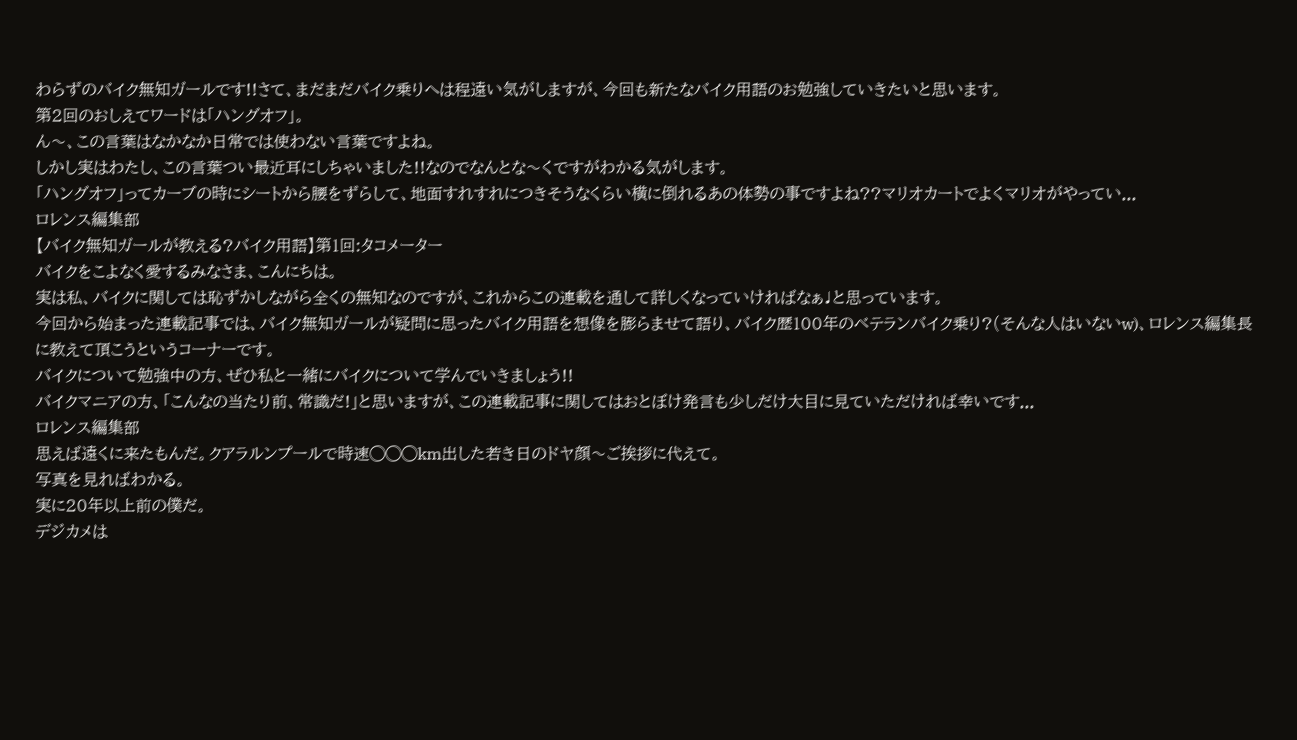わらずのバイク無知ガールです!!さて、まだまだバイク乗りへは程遠い気がしますが、今回も新たなバイク用語のお勉強していきたいと思います。
第2回のおしえてワードは「ハングオフ」。
ん〜、この言葉はなかなか日常では使わない言葉ですよね。
しかし実はわたし、この言葉つい最近耳にしちゃいました!!なのでなんとな〜くですがわかる気がします。
「ハングオフ」ってカーブの時にシートから腰をずらして、地面すれすれにつきそうなくらい横に倒れるあの体勢の事ですよね??マリオカートでよくマリオがやってい...
ロレンス編集部
【バイク無知ガールが教える?バイク用語】第1回:タコメーター
バイクをこよなく愛するみなさま、こんにちは。
実は私、バイクに関しては恥ずかしながら全くの無知なのですが、これからこの連載を通して詳しくなっていければなぁ♩と思っています。
今回から始まった連載記事では、バイク無知ガールが疑問に思ったバイク用語を想像を膨らませて語り、バイク歴100年のベテランバイク乗り?(そんな人はいないw)、ロレンス編集長に教えて頂こうというコーナーです。
バイクについて勉強中の方、ぜひ私と一緒にバイクについて学んでいきましょう!!
バイクマニアの方、「こんなの当たり前、常識だ!」と思いますが、この連載記事に関してはおとぼけ発言も少しだけ大目に見ていただければ幸いです...
ロレンス編集部
思えば遠くに来たもんだ。クアラルンプールで時速◯◯◯km出した若き日のドヤ顔〜ご挨拶に代えて。
写真を見ればわかる。
実に20年以上前の僕だ。
デジカメは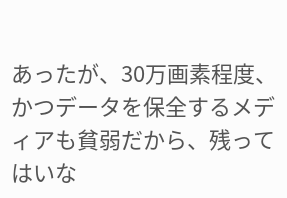あったが、30万画素程度、かつデータを保全するメディアも貧弱だから、残ってはいな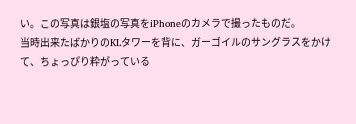い。この写真は銀塩の写真をiPhoneのカメラで撮ったものだ。
当時出来たばかりのKLタワーを背に、ガーゴイルのサングラスをかけて、ちょっぴり粋がっている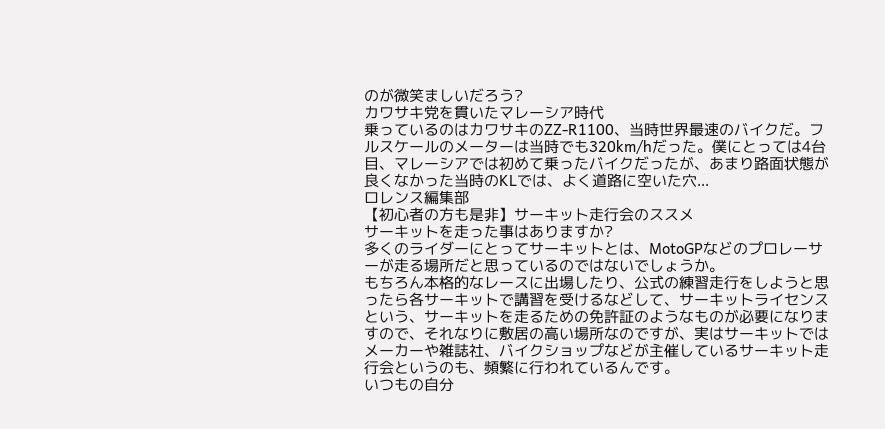のが微笑ましいだろう?
カワサキ党を貫いたマレーシア時代
乗っているのはカワサキのZZ-R1100、当時世界最速のバイクだ。フルスケールのメーターは当時でも320km/hだった。僕にとっては4台目、マレーシアでは初めて乗ったバイクだったが、あまり路面状態が良くなかった当時のKLでは、よく道路に空いた穴...
ロレンス編集部
【初心者の方も是非】サーキット走行会のススメ
サーキットを走った事はありますか?
多くのライダーにとってサーキットとは、MotoGPなどのプロレーサーが走る場所だと思っているのではないでしょうか。
もちろん本格的なレースに出場したり、公式の練習走行をしようと思ったら各サーキットで講習を受けるなどして、サーキットライセンスという、サーキットを走るための免許証のようなものが必要になりますので、それなりに敷居の高い場所なのですが、実はサーキットではメーカーや雑誌社、バイクショップなどが主催しているサーキット走行会というのも、頻繁に行われているんです。
いつもの自分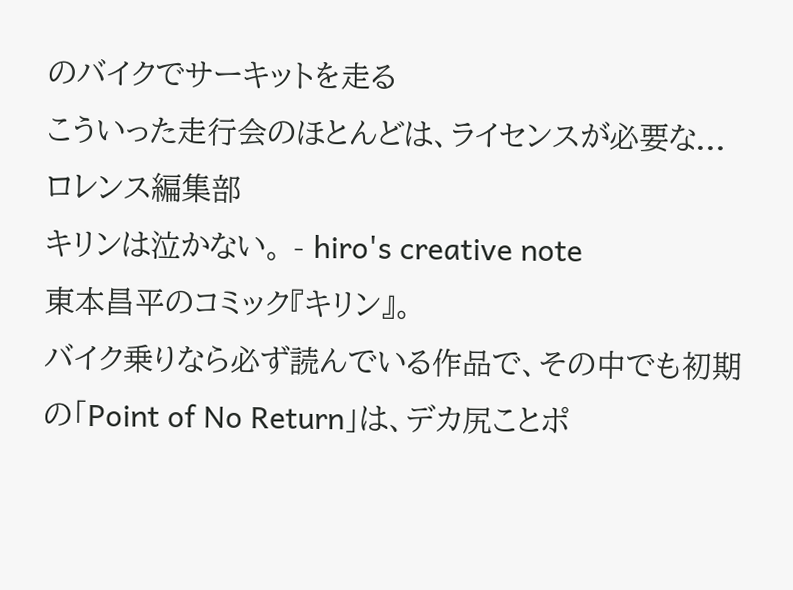のバイクでサーキットを走る
こういった走行会のほとんどは、ライセンスが必要な...
ロレンス編集部
キリンは泣かない。 - hiro's creative note
東本昌平のコミック『キリン』。
バイク乗りなら必ず読んでいる作品で、その中でも初期の「Point of No Return」は、デカ尻ことポ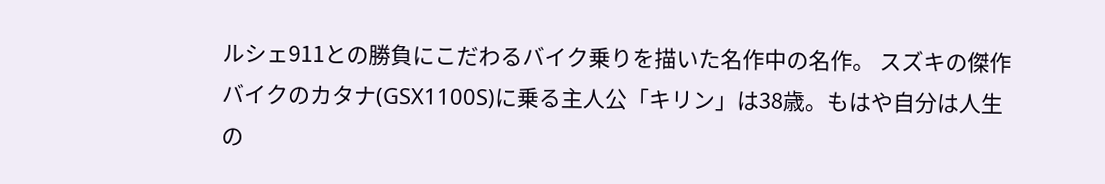ルシェ911との勝負にこだわるバイク乗りを描いた名作中の名作。 スズキの傑作バイクのカタナ(GSX1100S)に乗る主人公「キリン」は38歳。もはや自分は人生の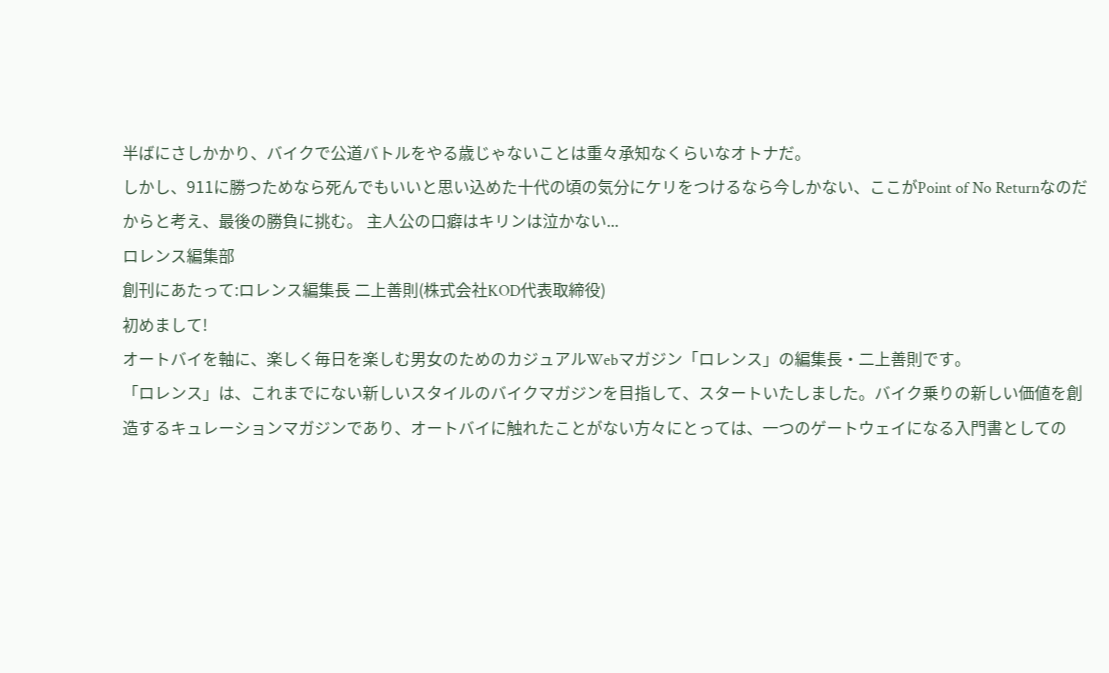半ばにさしかかり、バイクで公道バトルをやる歳じゃないことは重々承知なくらいなオトナだ。
しかし、911に勝つためなら死んでもいいと思い込めた十代の頃の気分にケリをつけるなら今しかない、ここがPoint of No Returnなのだからと考え、最後の勝負に挑む。 主人公の口癖はキリンは泣かない...
ロレンス編集部
創刊にあたって:ロレンス編集長 二上善則(株式会社KOD代表取締役)
初めまして!
オートバイを軸に、楽しく毎日を楽しむ男女のためのカジュアルWebマガジン「ロレンス」の編集長・二上善則です。
「ロレンス」は、これまでにない新しいスタイルのバイクマガジンを目指して、スタートいたしました。バイク乗りの新しい価値を創造するキュレーションマガジンであり、オートバイに触れたことがない方々にとっては、一つのゲートウェイになる入門書としての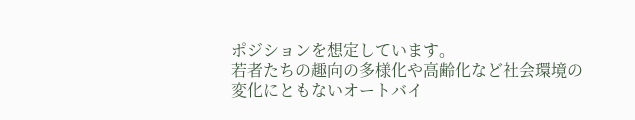ポジションを想定しています。
若者たちの趣向の多様化や高齢化など社会環境の変化にともないオートバイ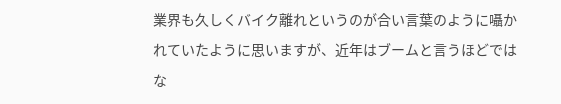業界も久しくバイク離れというのが合い言葉のように囁かれていたように思いますが、近年はブームと言うほどではな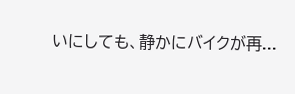いにしても、静かにバイクが再...